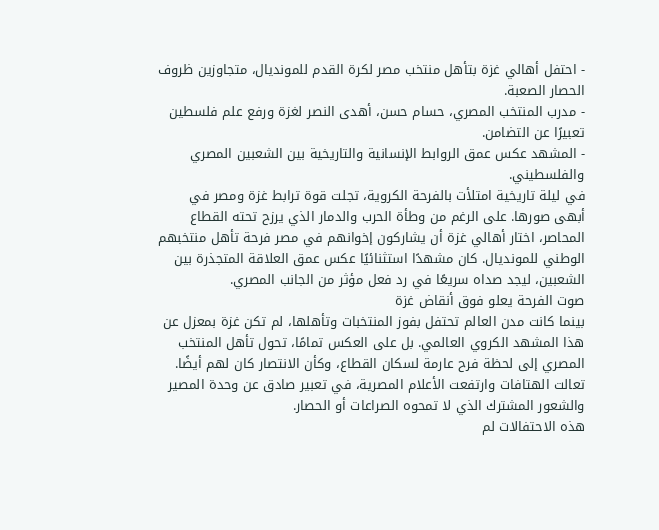- احتفل أهالي غزة بتأهل منتخب مصر لكرة القدم للمونديال، متجاوزين ظروف الحصار الصعبة.
- مدرب المنتخب المصري، حسام حسن، أهدى النصر لغزة ورفع علم فلسطين تعبيرًا عن التضامن.
- المشهد عكس عمق الروابط الإنسانية والتاريخية بين الشعبين المصري والفلسطيني.
في ليلة تاريخية امتلأت بالفرحة الكروية، تجلت قوة ترابط غزة ومصر في أبهى صورها. على الرغم من وطأة الحرب والدمار الذي يرزح تحته القطاع المحاصر، اختار أهالي غزة أن يشاركون إخوانهم في مصر فرحة تأهل منتخبهم الوطني للمونديال. كان مشهدًا استثنائيًا عكس عمق العلاقة المتجذرة بين الشعبين، ليجد صداه سريعًا في رد فعل مؤثر من الجانب المصري.
صوت الفرحة يعلو فوق أنقاض غزة
بينما كانت مدن العالم تحتفل بفوز المنتخبات وتأهلها، لم تكن غزة بمعزل عن هذا المشهد الكروي العالمي. بل على العكس تمامًا، تحول تأهل المنتخب المصري إلى لحظة فرح عارمة لسكان القطاع، وكأن الانتصار كان لهم أيضًا. تعالت الهتافات وارتفعت الأعلام المصرية، في تعبير صادق عن وحدة المصير والشعور المشترك الذي لا تمحوه الصراعات أو الحصار.
هذه الاحتفالات لم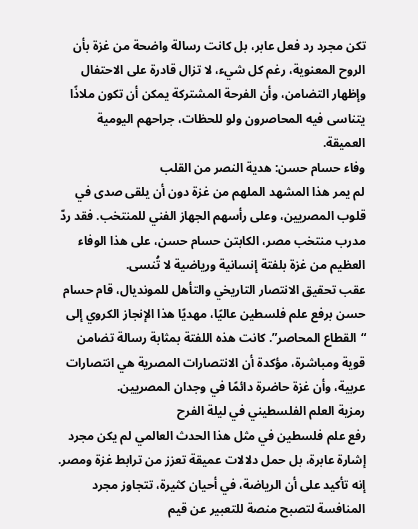تكن مجرد رد فعل عابر، بل كانت رسالة واضحة من غزة بأن الروح المعنوية، رغم كل شيء، لا تزال قادرة على الاحتفال وإظهار التضامن، وأن الفرحة المشتركة يمكن أن تكون ملاذًا يتناسى فيه المحاصرون ولو للحظات، جراحهم اليومية العميقة.
وفاء حسام حسن: هدية النصر من القلب
لم يمر هذا المشهد الملهم من غزة دون أن يلقى صدى في قلوب المصريين، وعلى رأسهم الجهاز الفني للمنتخب. فقد ردّ مدرب منتخب مصر، الكابتن حسام حسن، على هذا الوفاء العظيم من غزة بلفتة إنسانية ورياضية لا تُنسى.
عقب تحقيق الانتصار التاريخي والتأهل للمونديال، قام حسام حسن برفع علم فلسطين عاليًا، مهديًا هذا الإنجاز الكروي إلى “القطاع المحاصر”. كانت هذه اللفتة بمثابة رسالة تضامن قوية ومباشرة، مؤكدة أن الانتصارات المصرية هي انتصارات عربية، وأن غزة حاضرة دائمًا في وجدان المصريين.
رمزية العلم الفلسطيني في ليلة الفرح
رفع علم فلسطين في مثل هذا الحدث العالمي لم يكن مجرد إشارة عابرة، بل حمل دلالات عميقة تعزز من ترابط غزة ومصر. إنه تأكيد على أن الرياضة، في أحيان كثيرة، تتجاوز مجرد المنافسة لتصبح منصة للتعبير عن قيم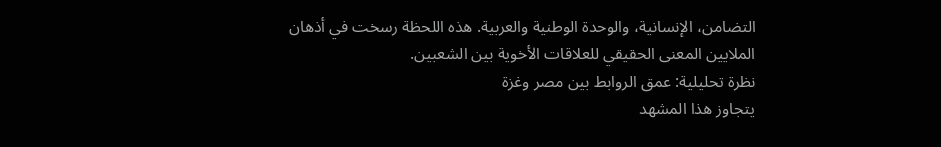التضامن، الإنسانية، والوحدة الوطنية والعربية. هذه اللحظة رسخت في أذهان الملايين المعنى الحقيقي للعلاقات الأخوية بين الشعبين.
نظرة تحليلية: عمق الروابط بين مصر وغزة
يتجاوز هذا المشهد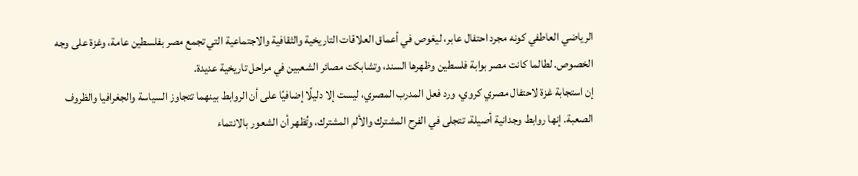الرياضي العاطفي كونه مجرد احتفال عابر، ليغوص في أعماق العلاقات التاريخية والثقافية والاجتماعية التي تجمع مصر بفلسطين عامة، وغزة على وجه الخصوص. لطالما كانت مصر بوابة فلسطين وظهرها السند، وتشابكت مصائر الشعبين في مراحل تاريخية عديدة.
إن استجابة غزة لاحتفال مصري كروي، ورد فعل المدرب المصري، ليست إلا دليلًا إضافيًا على أن الروابط بينهما تتجاوز السياسة والجغرافيا والظروف الصعبة. إنها روابط وجدانية أصيلة، تتجلى في الفرح المشترك والألم المشترك، وتُظهر أن الشعور بالانتماء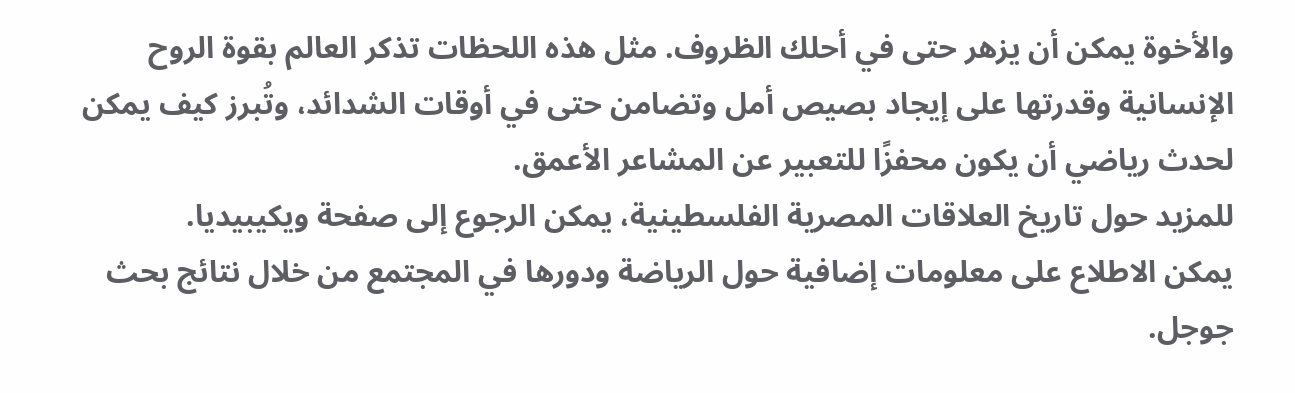والأخوة يمكن أن يزهر حتى في أحلك الظروف. مثل هذه اللحظات تذكر العالم بقوة الروح الإنسانية وقدرتها على إيجاد بصيص أمل وتضامن حتى في أوقات الشدائد، وتُبرز كيف يمكن لحدث رياضي أن يكون محفزًا للتعبير عن المشاعر الأعمق.
للمزيد حول تاريخ العلاقات المصرية الفلسطينية، يمكن الرجوع إلى صفحة ويكيبيديا.
يمكن الاطلاع على معلومات إضافية حول الرياضة ودورها في المجتمع من خلال نتائج بحث جوجل.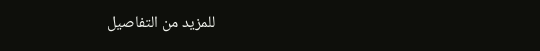للمزيد من التفاصيل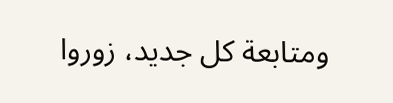ومتابعة كل جديد، زوروا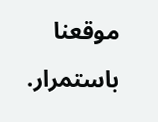موقعنا باستمرار.